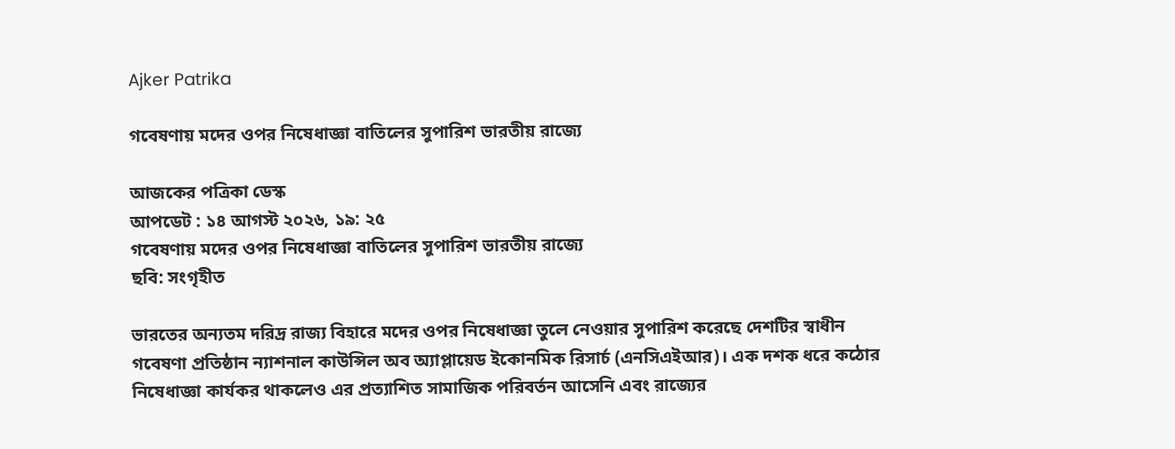Ajker Patrika

গবেষণায় মদের ওপর নিষেধাজ্ঞা বাতিলের সুপারিশ ভারতীয় রাজ্যে

আজকের পত্রিকা ডেস্ক
আপডেট : ১৪ আগস্ট ২০২৬, ১৯: ২৫
গবেষণায় মদের ওপর নিষেধাজ্ঞা বাতিলের সুপারিশ ভারতীয় রাজ্যে
ছবি: সংগৃহীত

ভারতের অন্যতম দরিদ্র রাজ্য বিহারে মদের ওপর নিষেধাজ্ঞা তুলে নেওয়ার সুপারিশ করেছে দেশটির স্বাধীন গবেষণা প্রতিষ্ঠান ন্যাশনাল কাউন্সিল অব অ্যাপ্লায়েড ইকোনমিক রিসার্চ (এনসিএইআর)। এক দশক ধরে কঠোর নিষেধাজ্ঞা কার্যকর থাকলেও এর প্রত্যাশিত সামাজিক পরিবর্তন আসেনি এবং রাজ্যের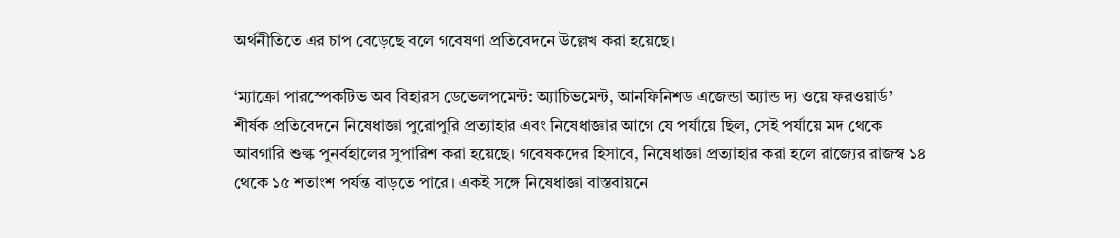অর্থনীতিতে এর চাপ বেড়েছে বলে গবেষণা প্রতিবেদনে উল্লেখ করা হয়েছে।

‘ম্যাক্রো পারস্পেকটিভ অব বিহারস ডেভেলপমেন্ট: অ্যাচিভমেন্ট, আনফিনিশড এজেন্ডা অ্যান্ড দ্য ওয়ে ফরওয়ার্ড’ শীর্ষক প্রতিবেদনে নিষেধাজ্ঞা পুরোপুরি প্রত্যাহার এবং নিষেধাজ্ঞার আগে যে পর্যায়ে ছিল, সেই পর্যায়ে মদ থেকে আবগারি শুল্ক পুনর্বহালের সুপারিশ করা হয়েছে। গবেষকদের হিসাবে, নিষেধাজ্ঞা প্রত্যাহার করা হলে রাজ্যের রাজস্ব ১৪ থেকে ১৫ শতাংশ পর্যন্ত বাড়তে পারে। একই সঙ্গে নিষেধাজ্ঞা বাস্তবায়নে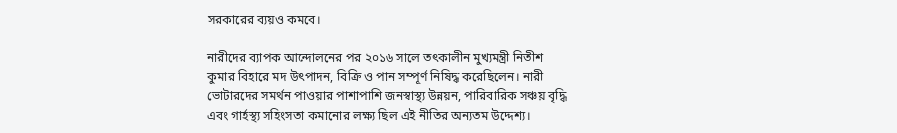সরকারের ব্যয়ও কমবে।

নারীদের ব্যাপক আন্দোলনের পর ২০১৬ সালে তৎকালীন মুখ্যমন্ত্রী নিতীশ কুমার বিহারে মদ উৎপাদন, বিক্রি ও পান সম্পূর্ণ নিষিদ্ধ করেছিলেন। নারী ভোটারদের সমর্থন পাওয়ার পাশাপাশি জনস্বাস্থ্য উন্নয়ন, পারিবারিক সঞ্চয় বৃদ্ধি এবং গার্হস্থ্য সহিংসতা কমানোর লক্ষ্য ছিল এই নীতির অন্যতম উদ্দেশ্য।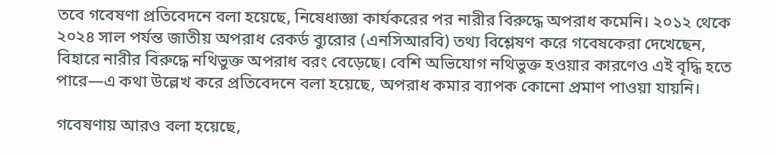তবে গবেষণা প্রতিবেদনে বলা হয়েছে, নিষেধাজ্ঞা কার্যকরের পর নারীর বিরুদ্ধে অপরাধ কমেনি। ২০১২ থেকে ২০২৪ সাল পর্যন্ত জাতীয় অপরাধ রেকর্ড ব্যুরোর (এনসিআরবি) তথ্য বিশ্লেষণ করে গবেষকেরা দেখেছেন, বিহারে নারীর বিরুদ্ধে নথিভুক্ত অপরাধ বরং বেড়েছে। বেশি অভিযোগ নথিভুক্ত হওয়ার কারণেও এই বৃদ্ধি হতে পারে—এ কথা উল্লেখ করে প্রতিবেদনে বলা হয়েছে, অপরাধ কমার ব্যাপক কোনো প্রমাণ পাওয়া যায়নি।

গবেষণায় আরও বলা হয়েছে,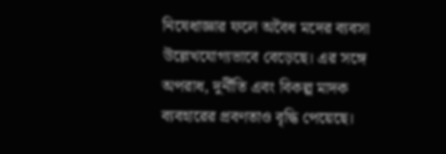নিষেধাজ্ঞার ফলে অবৈধ মদের ব্যবসা উল্লেখযোগ্যভাবে বেড়েছে। এর সঙ্গে অপরাধ, দুর্নীতি এবং বিকল্প মাদক ব্যবহারের প্রবণতাও বৃদ্ধি পেয়েছে।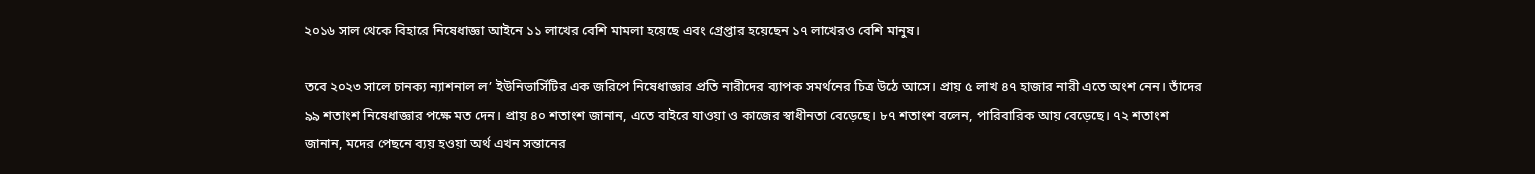২০১৬ সাল থেকে বিহারে নিষেধাজ্ঞা আইনে ১১ লাখের বেশি মামলা হয়েছে এবং গ্রেপ্তার হয়েছেন ১৭ লাখেরও বেশি মানুষ।

তবে ২০২৩ সালে চানক্য ন্যাশনাল ল’ ইউনিভার্সিটির এক জরিপে নিষেধাজ্ঞার প্রতি নারীদের ব্যাপক সমর্থনের চিত্র উঠে আসে। প্রায় ৫ লাখ ৪৭ হাজার নারী এতে অংশ নেন। তাঁদের ৯৯ শতাংশ নিষেধাজ্ঞার পক্ষে মত দেন। প্রায় ৪০ শতাংশ জানান, এতে বাইরে যাওয়া ও কাজের স্বাধীনতা বেড়েছে। ৮৭ শতাংশ বলেন, পারিবারিক আয় বেড়েছে। ৭২ শতাংশ জানান, মদের পেছনে ব্যয় হওয়া অর্থ এখন সন্তানের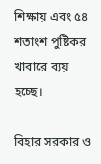শিক্ষায় এবং ৫৪ শতাংশ পুষ্টিকর খাবারে ব্যয় হচ্ছে।

বিহার সরকার ও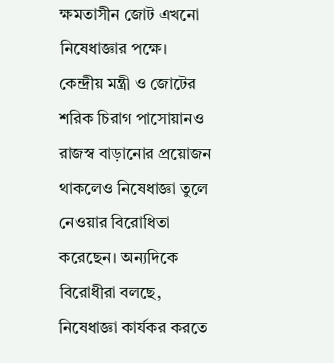ক্ষমতাসীন জোট এখনো নিষেধাজ্ঞার পক্ষে। কেন্দ্রীয় মন্ত্রী ও জোটের শরিক চিরাগ পাসোয়ানও রাজস্ব বাড়ানোর প্রয়োজন থাকলেও নিষেধাজ্ঞা তুলে নেওয়ার বিরোধিতা করেছেন। অন্যদিকে বিরোধীরা বলছে, নিষেধাজ্ঞা কার্যকর করতে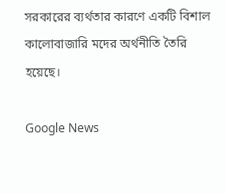সরকারের ব্যর্থতার কারণে একটি বিশাল কালোবাজারি মদের অর্থনীতি তৈরি হয়েছে।

Google News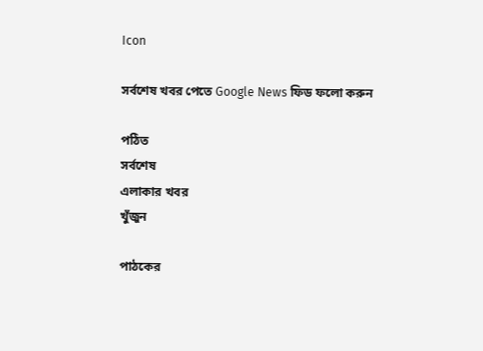Icon

সর্বশেষ খবর পেতে Google News ফিড ফলো করুন

পঠিত
সর্বশেষ
এলাকার খবর
খুঁজুন

পাঠকের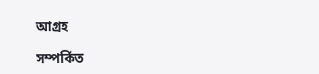আগ্রহ

সম্পর্কিত